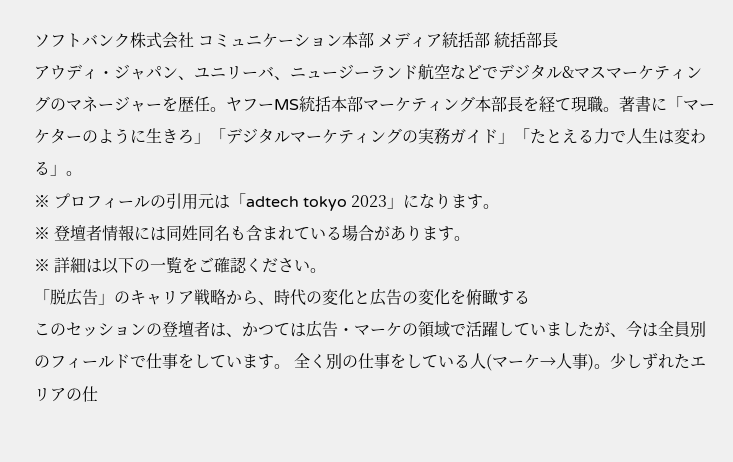ソフトバンク株式会社 コミュニケーション本部 メディア統括部 統括部長
アウディ・ジャパン、ユニリーバ、ニュージーランド航空などでデジタル&マスマーケティングのマネージャーを歴任。ヤフーMS統括本部マーケティング本部長を経て現職。著書に「マーケターのように生きろ」「デジタルマーケティングの実務ガイド」「たとえる力で人生は変わる」。
※ プロフィールの引用元は「adtech tokyo 2023」になります。
※ 登壇者情報には同姓同名も含まれている場合があります。
※ 詳細は以下の一覧をご確認ください。
「脱広告」のキャリア戦略から、時代の変化と広告の変化を俯瞰する
このセッションの登壇者は、かつては広告・マーケの領域で活躍していましたが、今は全員別のフィールドで仕事をしています。 全く別の仕事をしている人(マーケ→人事)。少しずれたエリアの仕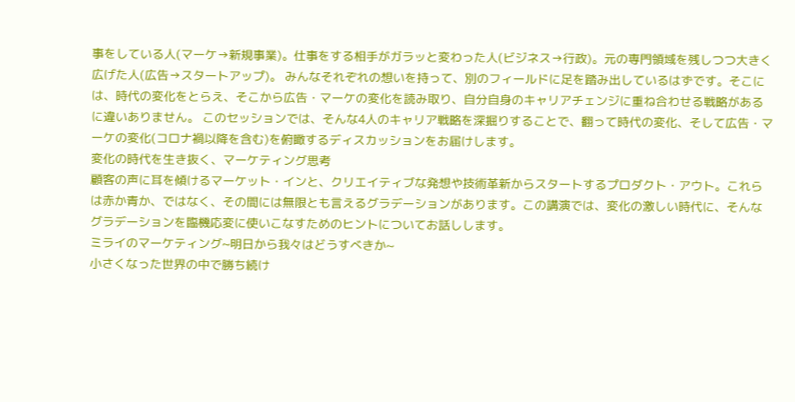事をしている人(マーケ→新規事業)。仕事をする相手がガラッと変わった人(ビジネス→行政)。元の専門領域を残しつつ大きく広げた人(広告→スタートアップ)。 みんなそれぞれの想いを持って、別のフィールドに足を踏み出しているはずです。そこには、時代の変化をとらえ、そこから広告・マーケの変化を読み取り、自分自身のキャリアチェンジに重ね合わせる戦略があるに違いありません。 このセッションでは、そんな4人のキャリア戦略を深掘りすることで、翻って時代の変化、そして広告・マーケの変化(コロナ禍以降を含む)を俯瞰するディスカッションをお届けします。
変化の時代を生き抜く、マーケティング思考
顧客の声に耳を傾けるマーケット・インと、クリエイティブな発想や技術革新からスタートするプロダクト・アウト。これらは赤か青か、ではなく、その間には無限とも言えるグラデーションがあります。この講演では、変化の激しい時代に、そんなグラデーションを臨機応変に使いこなすためのヒントについてお話しします。
ミライのマーケティング~明日から我々はどうすべきか~
小さくなった世界の中で勝ち続け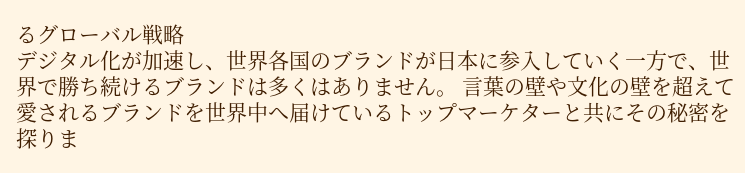るグローバル戦略
デジタル化が加速し、世界各国のブランドが日本に参入していく一方で、世界で勝ち続けるブランドは多くはありません。 言葉の壁や文化の壁を超えて愛されるブランドを世界中へ届けているトップマーケターと共にその秘密を探りま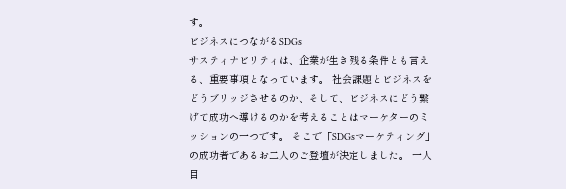す。
ビジネスにつながるSDGs
サスティナビリティは、企業が生き残る条件とも言える、重要事項となっています。 社会課題とビジネスをどうブリッジさせるのか、そして、ビジネスにどう繋げて成功へ導けるのかを考えることはマーケターのミッションの一つです。 そこで「SDGsマーケティング」の成功者であるお二人のご登壇が決定しました。 一人目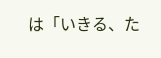は「いきる、た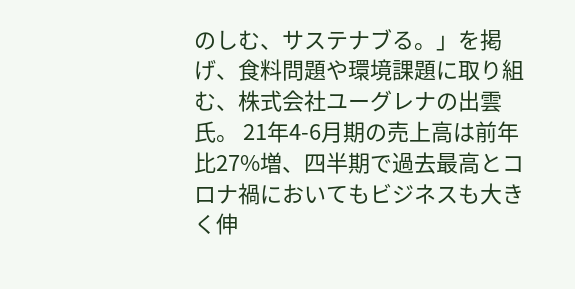のしむ、サステナブる。」を掲げ、食料問題や環境課題に取り組む、株式会社ユーグレナの出雲氏。 21年4-6月期の売上高は前年比27%増、四半期で過去最高とコロナ禍においてもビジネスも大きく伸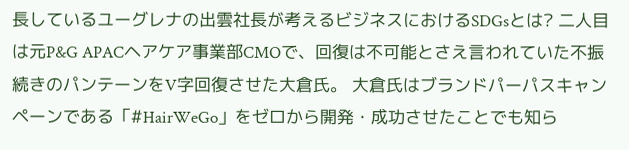長しているユーグレナの出雲社長が考えるビジネスにおけるSDGsとは? 二人目は元P&G APACヘアケア事業部CMOで、回復は不可能とさえ言われていた不振続きのパンテーンをV字回復させた大倉氏。 大倉氏はブランドパーパスキャンペーンである「#HairWeGo」をゼロから開発・成功させたことでも知ら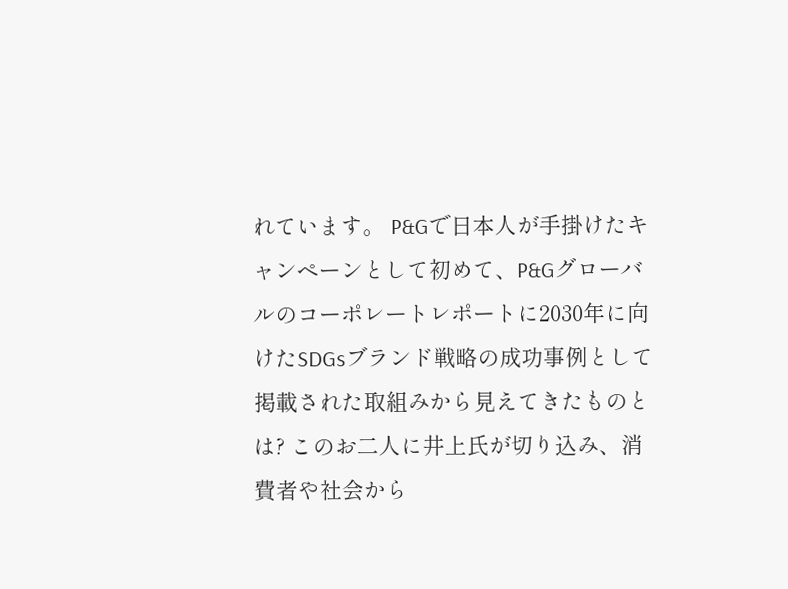れています。 P&Gで日本人が手掛けたキャンペーンとして初めて、P&Gグローバルのコーポレートレポートに2030年に向けたSDGsブランド戦略の成功事例として掲載された取組みから見えてきたものとは? このお二人に井上氏が切り込み、消費者や社会から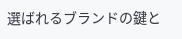選ばれるブランドの鍵と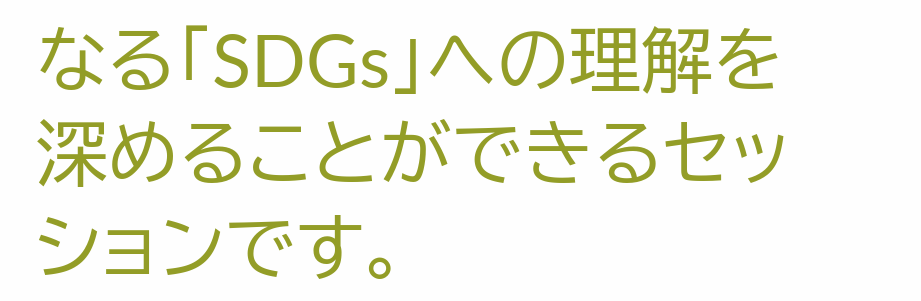なる「SDGs」への理解を深めることができるセッションです。